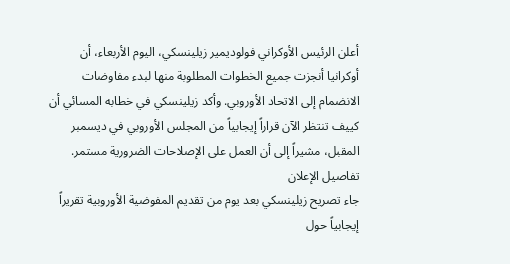أعلن الرئيس الأوكراني فولوديمير زيلينسكي، اليوم الأربعاء، أن أوكرانيا أنجزت جميع الخطوات المطلوبة منها لبدء مفاوضات الانضمام إلى الاتحاد الأوروبي. وأكد زيلينسكي في خطابه المسائي أن كييف تنتظر الآن قراراً إيجابياً من المجلس الأوروبي في ديسمبر المقبل، مشيراً إلى أن العمل على الإصلاحات الضرورية مستمر.
تفاصيل الإعلان
جاء تصريح زيلينسكي بعد يوم من تقديم المفوضية الأوروبية تقريراً إيجابياً حول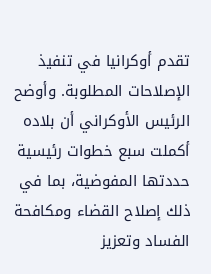تقدم أوكرانيا في تنفيذ الإصلاحات المطلوبة. وأوضح الرئيس الأوكراني أن بلاده أكملت سبع خطوات رئيسية حددتها المفوضية، بما في ذلك إصلاح القضاء ومكافحة الفساد وتعزيز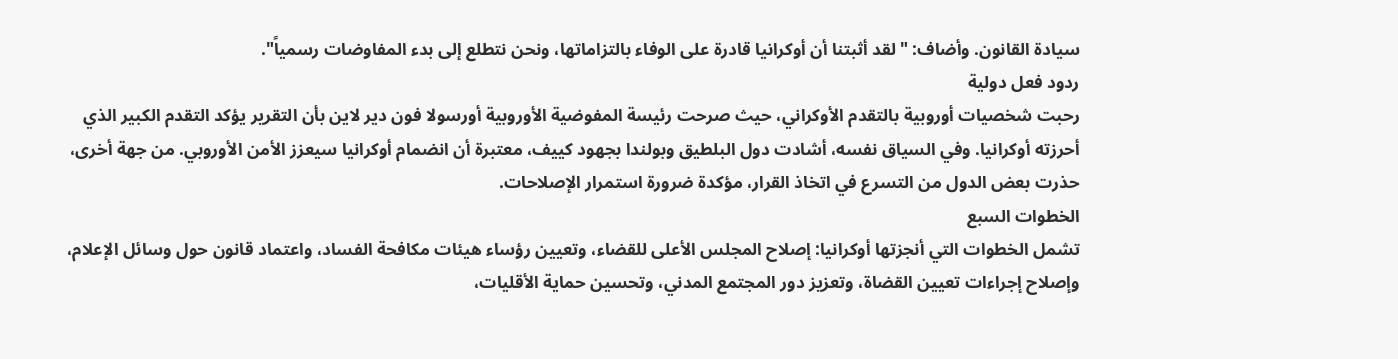سيادة القانون. وأضاف: "لقد أثبتنا أن أوكرانيا قادرة على الوفاء بالتزاماتها، ونحن نتطلع إلى بدء المفاوضات رسمياً".
ردود فعل دولية
رحبت شخصيات أوروبية بالتقدم الأوكراني، حيث صرحت رئيسة المفوضية الأوروبية أورسولا فون دير لاين بأن التقرير يؤكد التقدم الكبير الذي أحرزته أوكرانيا. وفي السياق نفسه، أشادت دول البلطيق وبولندا بجهود كييف، معتبرة أن انضمام أوكرانيا سيعزز الأمن الأوروبي. من جهة أخرى، حذرت بعض الدول من التسرع في اتخاذ القرار، مؤكدة ضرورة استمرار الإصلاحات.
الخطوات السبع
تشمل الخطوات التي أنجزتها أوكرانيا: إصلاح المجلس الأعلى للقضاء، وتعيين رؤساء هيئات مكافحة الفساد، واعتماد قانون حول وسائل الإعلام، وإصلاح إجراءات تعيين القضاة، وتعزيز دور المجتمع المدني، وتحسين حماية الأقليات،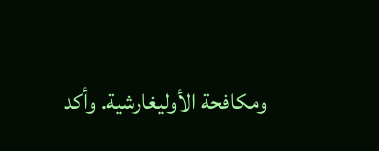ومكافحة الأوليغارشية. وأكد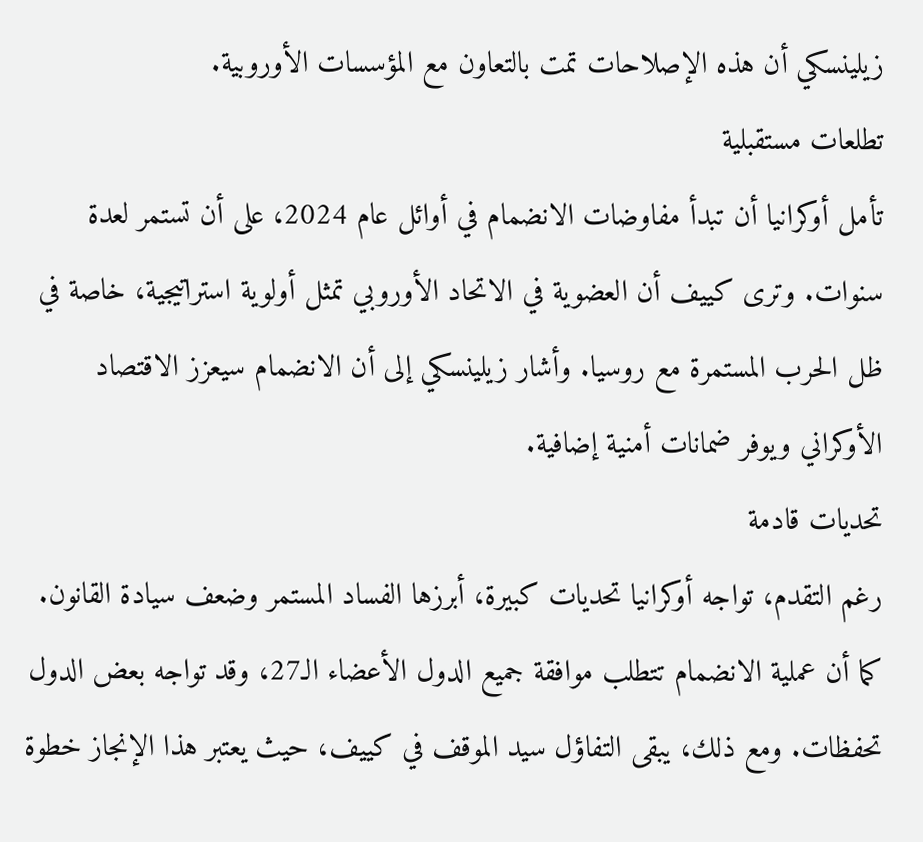زيلينسكي أن هذه الإصلاحات تمت بالتعاون مع المؤسسات الأوروبية.
تطلعات مستقبلية
تأمل أوكرانيا أن تبدأ مفاوضات الانضمام في أوائل عام 2024، على أن تستمر لعدة سنوات. وترى كييف أن العضوية في الاتحاد الأوروبي تمثل أولوية استراتيجية، خاصة في ظل الحرب المستمرة مع روسيا. وأشار زيلينسكي إلى أن الانضمام سيعزز الاقتصاد الأوكراني ويوفر ضمانات أمنية إضافية.
تحديات قادمة
رغم التقدم، تواجه أوكرانيا تحديات كبيرة، أبرزها الفساد المستمر وضعف سيادة القانون. كما أن عملية الانضمام تتطلب موافقة جميع الدول الأعضاء الـ27، وقد تواجه بعض الدول تحفظات. ومع ذلك، يبقى التفاؤل سيد الموقف في كييف، حيث يعتبر هذا الإنجاز خطوة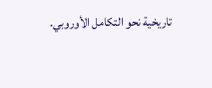تاريخية نحو التكامل الأوروبي.